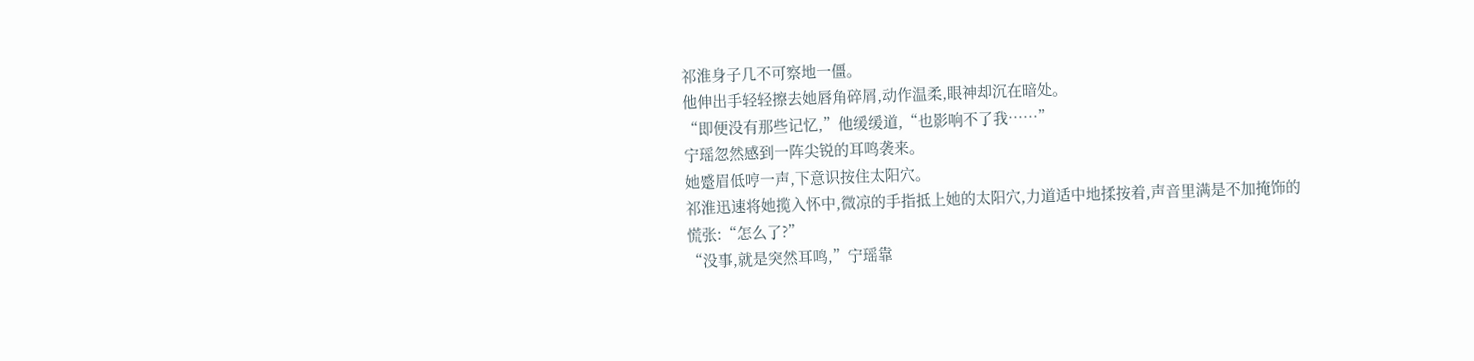祁淮身子几不可察地一僵。
他伸出手轻轻擦去她唇角碎屑,动作温柔,眼神却沉在暗处。
“即便没有那些记忆,”他缓缓道,“也影响不了我……”
宁瑶忽然感到一阵尖锐的耳鸣袭来。
她蹙眉低哼一声,下意识按住太阳穴。
祁淮迅速将她揽入怀中,微凉的手指抵上她的太阳穴,力道适中地揉按着,声音里满是不加掩饰的慌张:“怎么了?”
“没事,就是突然耳鸣,”宁瑶靠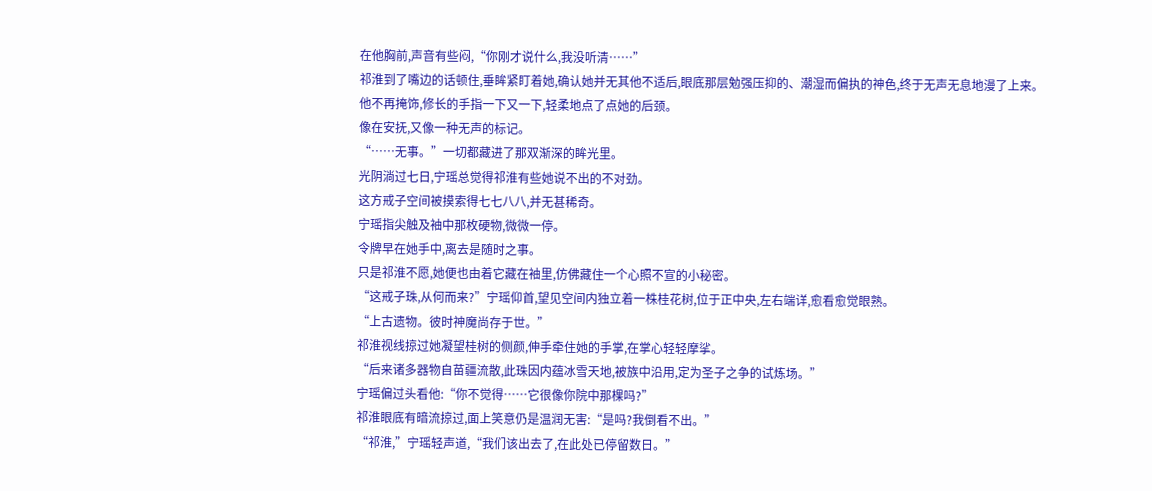在他胸前,声音有些闷,“你刚才说什么,我没听清……”
祁淮到了嘴边的话顿住,垂眸紧盯着她,确认她并无其他不适后,眼底那层勉强压抑的、潮湿而偏执的神色,终于无声无息地漫了上来。
他不再掩饰,修长的手指一下又一下,轻柔地点了点她的后颈。
像在安抚,又像一种无声的标记。
“……无事。”一切都藏进了那双渐深的眸光里。
光阴淌过七日,宁瑶总觉得祁淮有些她说不出的不对劲。
这方戒子空间被摸索得七七八八,并无甚稀奇。
宁瑶指尖触及袖中那枚硬物,微微一停。
令牌早在她手中,离去是随时之事。
只是祁淮不愿,她便也由着它藏在袖里,仿佛藏住一个心照不宣的小秘密。
“这戒子珠,从何而来?”宁瑶仰首,望见空间内独立着一株桂花树,位于正中央,左右端详,愈看愈觉眼熟。
“上古遗物。彼时神魔尚存于世。”
祁淮视线掠过她凝望桂树的侧颜,伸手牵住她的手掌,在掌心轻轻摩挲。
“后来诸多器物自苗疆流散,此珠因内蕴冰雪天地,被族中沿用,定为圣子之争的试炼场。”
宁瑶偏过头看他:“你不觉得……它很像你院中那棵吗?”
祁淮眼底有暗流掠过,面上笑意仍是温润无害:“是吗?我倒看不出。”
“祁淮,”宁瑶轻声道,“我们该出去了,在此处已停留数日。”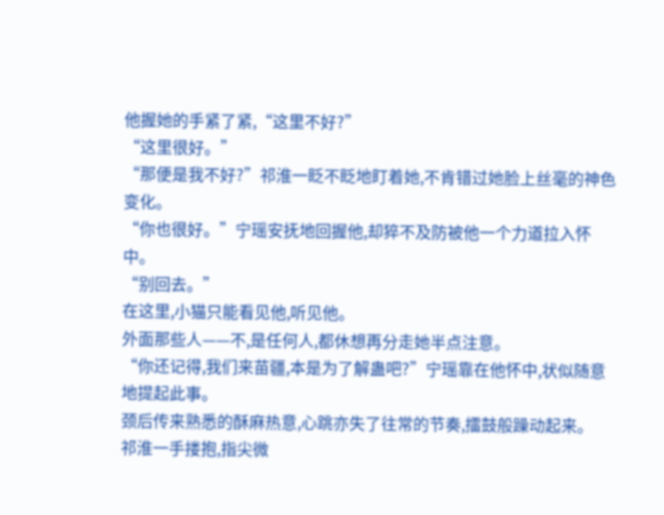他握她的手紧了紧,“这里不好?”
“这里很好。”
“那便是我不好?”祁淮一眨不眨地盯着她,不肯错过她脸上丝毫的神色变化。
“你也很好。”宁瑶安抚地回握他,却猝不及防被他一个力道拉入怀中。
“别回去。”
在这里,小猫只能看见他,听见他。
外面那些人——不,是任何人,都休想再分走她半点注意。
“你还记得,我们来苗疆,本是为了解蛊吧?”宁瑶靠在他怀中,状似随意地提起此事。
颈后传来熟悉的酥麻热意,心跳亦失了往常的节奏,擂鼓般躁动起来。
祁淮一手搂抱,指尖微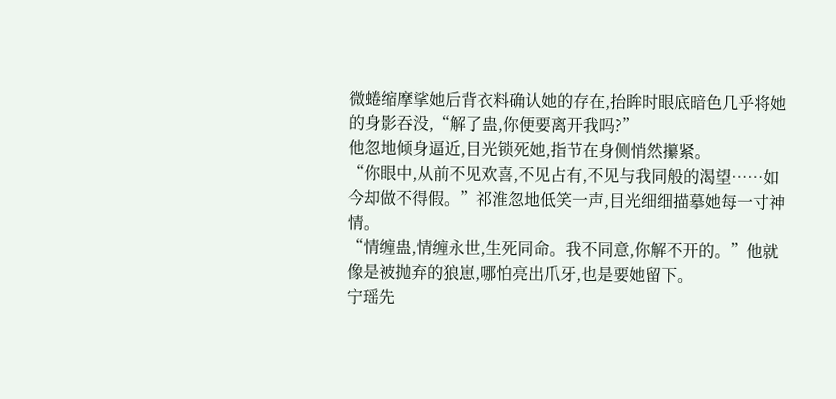微蜷缩摩挲她后背衣料确认她的存在,抬眸时眼底暗色几乎将她的身影吞没,“解了蛊,你便要离开我吗?”
他忽地倾身逼近,目光锁死她,指节在身侧悄然攥紧。
“你眼中,从前不见欢喜,不见占有,不见与我同般的渴望……如今却做不得假。”祁淮忽地低笑一声,目光细细描摹她每一寸神情。
“情缠蛊,情缠永世,生死同命。我不同意,你解不开的。”他就像是被抛弃的狼崽,哪怕亮出爪牙,也是要她留下。
宁瑶先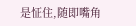是怔住,随即嘴角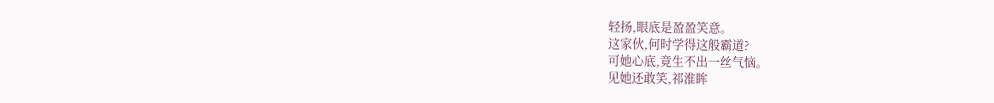轻扬,眼底是盈盈笑意。
这家伙,何时学得这般霸道?
可她心底,竟生不出一丝气恼。
见她还敢笑,祁淮眸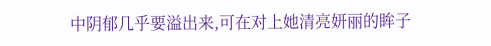中阴郁几乎要溢出来,可在对上她清亮妍丽的眸子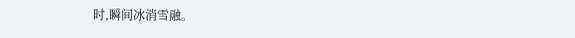时,瞬间冰消雪融。